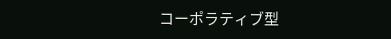コーポラティブ型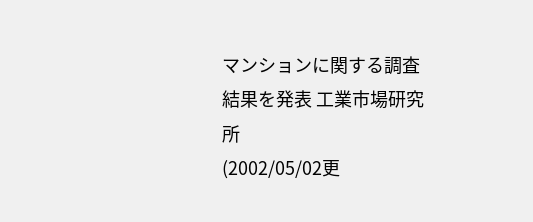マンションに関する調査結果を発表 工業市場研究所
(2002/05/02更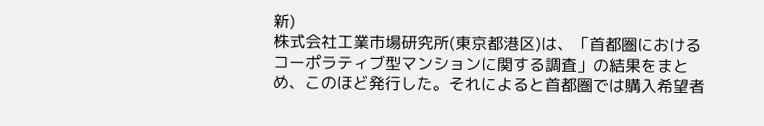新)
株式会社工業市場研究所(東京都港区)は、「首都圏におけるコーポラティブ型マンションに関する調査」の結果をまとめ、このほど発行した。それによると首都圏では購入希望者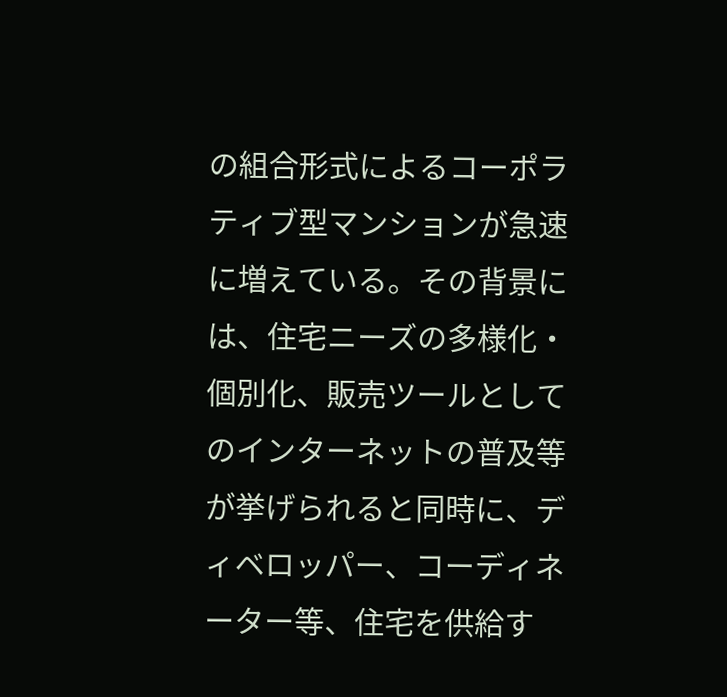の組合形式によるコーポラティブ型マンションが急速に増えている。その背景には、住宅ニーズの多様化・個別化、販売ツールとしてのインターネットの普及等が挙げられると同時に、ディベロッパー、コーディネーター等、住宅を供給す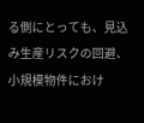る側にとっても、見込み生産リスクの回避、小規模物件におけ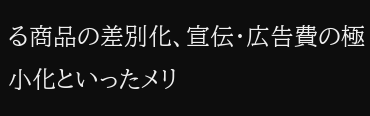る商品の差別化、宣伝・広告費の極小化といったメリ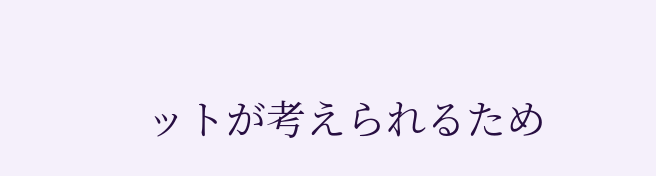ットが考えられるため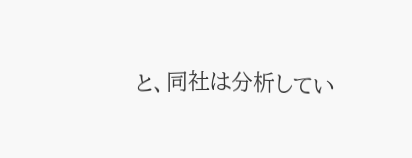と、同社は分析してい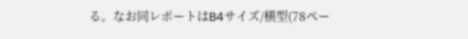る。なお同レポートはB4サイズ/横型(78ペー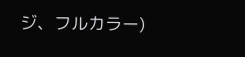ジ、フルカラー)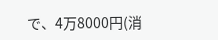で、4万8000円(消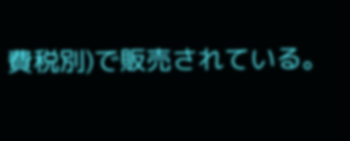費税別)で販売されている。